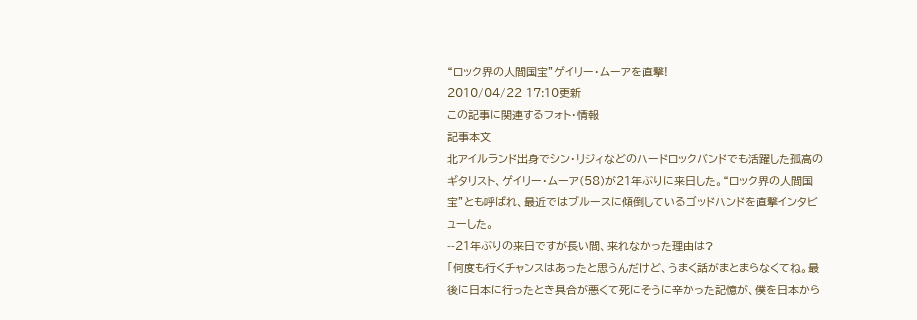“ロック界の人間国宝”ゲイリー・ムーアを直撃!
2010/04/22 17:10更新
この記事に関連するフォト・情報
記事本文
北アイルランド出身でシン・リジィなどのハードロックバンドでも活躍した孤高のギタリスト、ゲイリー・ムーア(58)が21年ぶりに来日した。“ロック界の人間国宝”とも呼ばれ、最近ではブルースに傾倒しているゴッドハンドを直撃インタビューした。
--21年ぶりの来日ですが長い間、来れなかった理由は?
「何度も行くチャンスはあったと思うんだけど、うまく話がまとまらなくてね。最後に日本に行ったとき具合が悪くて死にそうに辛かった記憶が、僕を日本から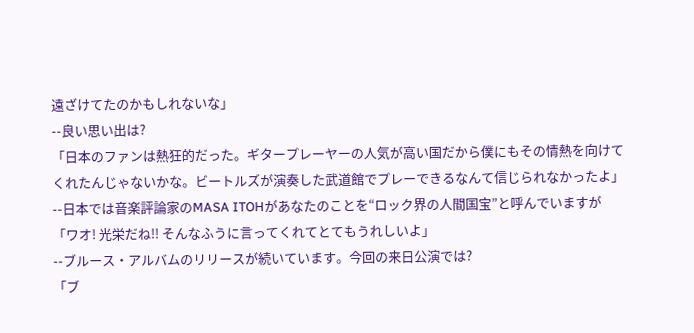遠ざけてたのかもしれないな」
--良い思い出は?
「日本のファンは熱狂的だった。ギタープレーヤーの人気が高い国だから僕にもその情熱を向けてくれたんじゃないかな。ビートルズが演奏した武道館でプレーできるなんて信じられなかったよ」
--日本では音楽評論家のMASA ITOHがあなたのことを“ロック界の人間国宝”と呼んでいますが
「ワオ! 光栄だね!! そんなふうに言ってくれてとてもうれしいよ」
--ブルース・アルバムのリリースが続いています。今回の来日公演では?
「ブ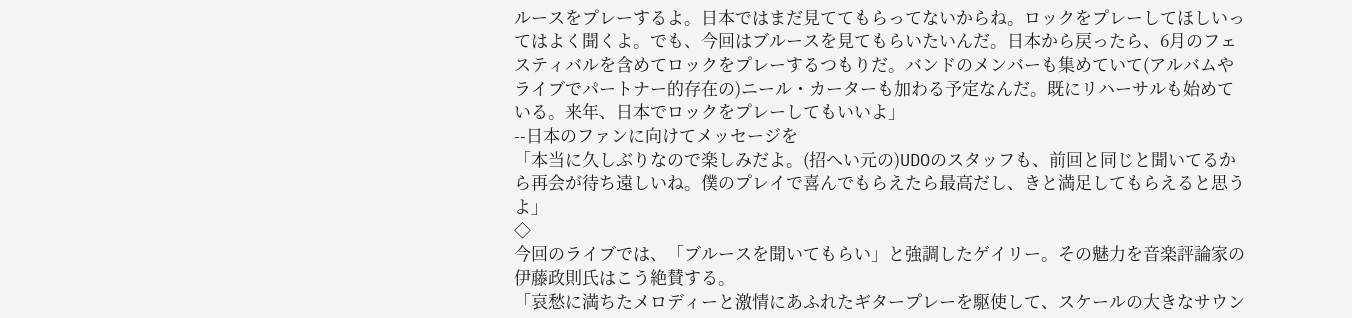ルースをプレーするよ。日本ではまだ見ててもらってないからね。ロックをプレーしてほしいってはよく聞くよ。でも、今回はブルースを見てもらいたいんだ。日本から戻ったら、6月のフェスティバルを含めてロックをプレーするつもりだ。バンドのメンバーも集めていて(アルバムやライブでパートナー的存在の)ニール・カーターも加わる予定なんだ。既にリハーサルも始めている。来年、日本でロックをプレーしてもいいよ」
--日本のファンに向けてメッセージを
「本当に久しぶりなので楽しみだよ。(招へい元の)UDOのスタッフも、前回と同じと聞いてるから再会が待ち遠しいね。僕のプレイで喜んでもらえたら最高だし、きと満足してもらえると思うよ」
◇
今回のライブでは、「ブルースを聞いてもらい」と強調したゲイリー。その魅力を音楽評論家の伊藤政則氏はこう絶賛する。
「哀愁に満ちたメロディーと激情にあふれたギタープレーを駆使して、スケールの大きなサウン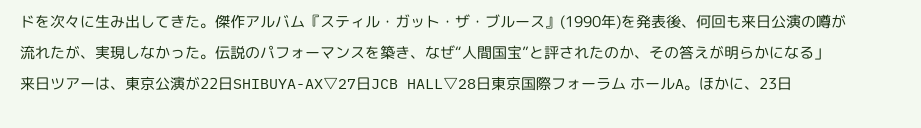ドを次々に生み出してきた。傑作アルバム『スティル・ガット・ザ・ブルース』(1990年)を発表後、何回も来日公演の噂が流れたが、実現しなかった。伝説のパフォーマンスを築き、なぜ“人間国宝”と評されたのか、その答えが明らかになる」
来日ツアーは、東京公演が22日SHIBUYA-AX▽27日JCB HALL▽28日東京国際フォーラム ホールA。ほかに、23日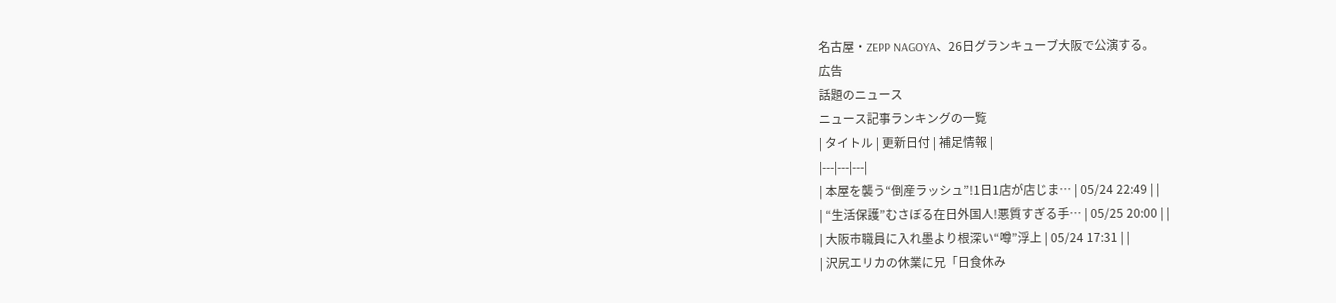名古屋・ZEPP NAGOYA、26日グランキューブ大阪で公演する。
広告
話題のニュース
ニュース記事ランキングの一覧
| タイトル | 更新日付 | 補足情報 |
|---|---|---|
| 本屋を襲う“倒産ラッシュ”!1日1店が店じま… | 05/24 22:49 | |
| “生活保護”むさぼる在日外国人!悪質すぎる手… | 05/25 20:00 | |
| 大阪市職員に入れ墨より根深い“噂”浮上 | 05/24 17:31 | |
| 沢尻エリカの休業に兄「日食休み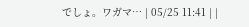でしょ。ワガマ… | 05/25 11:41 | |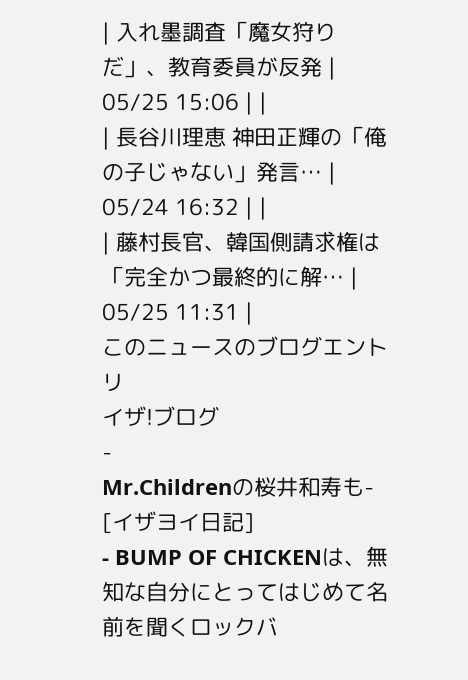| 入れ墨調査「魔女狩りだ」、教育委員が反発 | 05/25 15:06 | |
| 長谷川理恵 神田正輝の「俺の子じゃない」発言… | 05/24 16:32 | |
| 藤村長官、韓国側請求権は「完全かつ最終的に解… | 05/25 11:31 |
このニュースのブログエントリ
イザ!ブログ
-
Mr.Childrenの桜井和寿も- [イザヨイ日記]
- BUMP OF CHICKENは、無知な自分にとってはじめて名前を聞くロックバ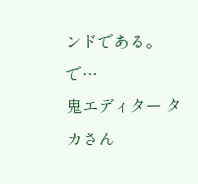ンドである。で…
鬼エディター タカさん